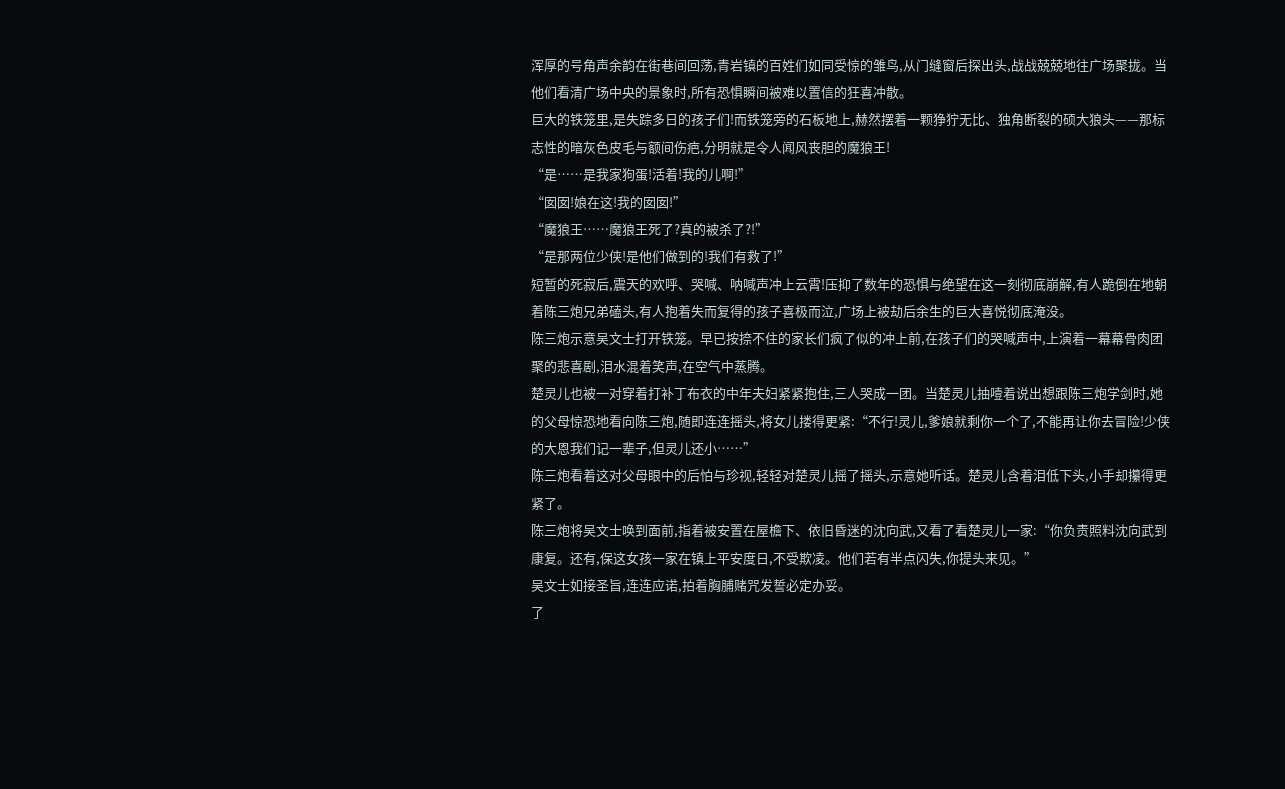浑厚的号角声余韵在街巷间回荡,青岩镇的百姓们如同受惊的雏鸟,从门缝窗后探出头,战战兢兢地往广场聚拢。当他们看清广场中央的景象时,所有恐惧瞬间被难以置信的狂喜冲散。
巨大的铁笼里,是失踪多日的孩子们!而铁笼旁的石板地上,赫然摆着一颗狰狞无比、独角断裂的硕大狼头——那标志性的暗灰色皮毛与额间伤疤,分明就是令人闻风丧胆的魔狼王!
“是……是我家狗蛋!活着!我的儿啊!”
“囡囡!娘在这!我的囡囡!”
“魔狼王……魔狼王死了?真的被杀了?!”
“是那两位少侠!是他们做到的!我们有救了!”
短暂的死寂后,震天的欢呼、哭喊、呐喊声冲上云霄!压抑了数年的恐惧与绝望在这一刻彻底崩解,有人跪倒在地朝着陈三炮兄弟磕头,有人抱着失而复得的孩子喜极而泣,广场上被劫后余生的巨大喜悦彻底淹没。
陈三炮示意吴文士打开铁笼。早已按捺不住的家长们疯了似的冲上前,在孩子们的哭喊声中,上演着一幕幕骨肉团聚的悲喜剧,泪水混着笑声,在空气中蒸腾。
楚灵儿也被一对穿着打补丁布衣的中年夫妇紧紧抱住,三人哭成一团。当楚灵儿抽噎着说出想跟陈三炮学剑时,她的父母惊恐地看向陈三炮,随即连连摇头,将女儿搂得更紧:“不行!灵儿,爹娘就剩你一个了,不能再让你去冒险!少侠的大恩我们记一辈子,但灵儿还小……”
陈三炮看着这对父母眼中的后怕与珍视,轻轻对楚灵儿摇了摇头,示意她听话。楚灵儿含着泪低下头,小手却攥得更紧了。
陈三炮将吴文士唤到面前,指着被安置在屋檐下、依旧昏迷的沈向武,又看了看楚灵儿一家:“你负责照料沈向武到康复。还有,保这女孩一家在镇上平安度日,不受欺凌。他们若有半点闪失,你提头来见。”
吴文士如接圣旨,连连应诺,拍着胸脯赌咒发誓必定办妥。
了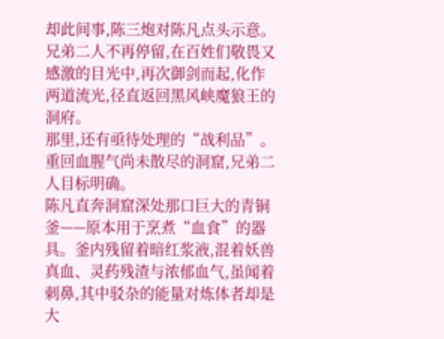却此间事,陈三炮对陈凡点头示意。兄弟二人不再停留,在百姓们敬畏又感激的目光中,再次御剑而起,化作两道流光,径直返回黑风峡魔狼王的洞府。
那里,还有亟待处理的“战利品”。
重回血腥气尚未散尽的洞窟,兄弟二人目标明确。
陈凡直奔洞窟深处那口巨大的青铜釜——原本用于烹煮“血食”的器具。釜内残留着暗红浆液,混着妖兽真血、灵药残渣与浓郁血气,虽闻着刺鼻,其中驳杂的能量对炼体者却是大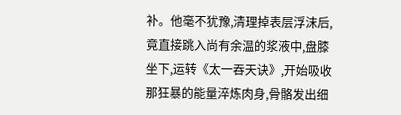补。他毫不犹豫,清理掉表层浮沫后,竟直接跳入尚有余温的浆液中,盘膝坐下,运转《太一吞天诀》,开始吸收那狂暴的能量淬炼肉身,骨骼发出细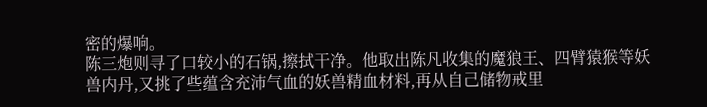密的爆响。
陈三炮则寻了口较小的石锅,擦拭干净。他取出陈凡收集的魔狼王、四臂猿猴等妖兽内丹,又挑了些蕴含充沛气血的妖兽精血材料,再从自己储物戒里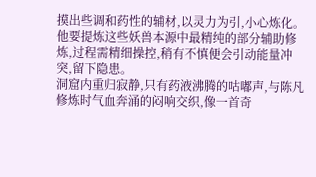摸出些调和药性的辅材,以灵力为引,小心炼化。
他要提炼这些妖兽本源中最精纯的部分辅助修炼,过程需精细操控,稍有不慎便会引动能量冲突,留下隐患。
洞窟内重归寂静,只有药液沸腾的咕嘟声,与陈凡修炼时气血奔涌的闷响交织,像一首奇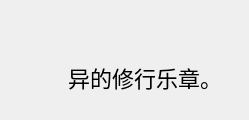异的修行乐章。